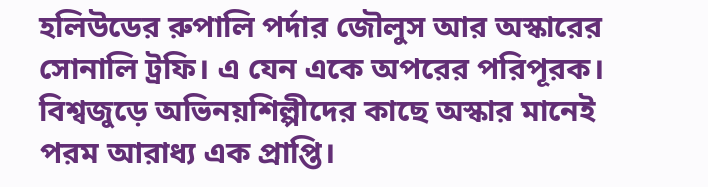হলিউডের রুপালি পর্দার জৌলুস আর অস্কারের সোনালি ট্রফি। এ যেন একে অপরের পরিপূরক। বিশ্বজুড়ে অভিনয়শিল্পীদের কাছে অস্কার মানেই পরম আরাধ্য এক প্রাপ্তি।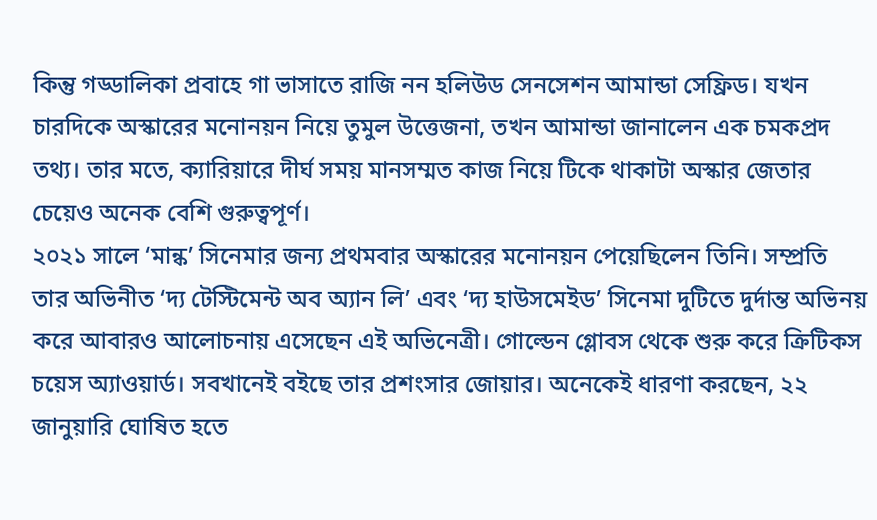কিন্তু গড্ডালিকা প্রবাহে গা ভাসাতে রাজি নন হলিউড সেনসেশন আমান্ডা সেফ্রিড। যখন চারদিকে অস্কারের মনোনয়ন নিয়ে তুমুল উত্তেজনা, তখন আমান্ডা জানালেন এক চমকপ্রদ তথ্য। তার মতে, ক্যারিয়ারে দীর্ঘ সময় মানসম্মত কাজ নিয়ে টিকে থাকাটা অস্কার জেতার চেয়েও অনেক বেশি গুরুত্বপূর্ণ।
২০২১ সালে ‘মান্ক’ সিনেমার জন্য প্রথমবার অস্কারের মনোনয়ন পেয়েছিলেন তিনি। সম্প্রতি তার অভিনীত ‘দ্য টেস্টিমেন্ট অব অ্যান লি’ এবং ‘দ্য হাউসমেইড’ সিনেমা দুটিতে দুর্দান্ত অভিনয় করে আবারও আলোচনায় এসেছেন এই অভিনেত্রী। গোল্ডেন গ্লোবস থেকে শুরু করে ক্রিটিকস চয়েস অ্যাওয়ার্ড। সবখানেই বইছে তার প্রশংসার জোয়ার। অনেকেই ধারণা করছেন, ২২ জানুয়ারি ঘোষিত হতে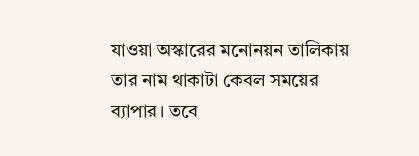যাওয়া অস্কারের মনোনয়ন তালিকায় তার নাম থাকাটা কেবল সময়ের ব্যাপার। তবে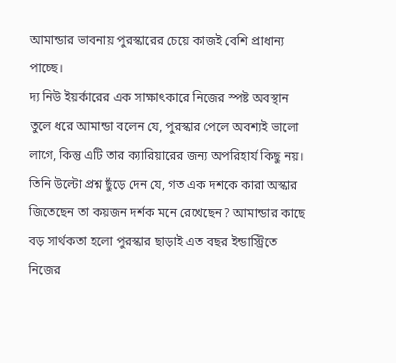আমান্ডার ভাবনায় পুরস্কারের চেয়ে কাজই বেশি প্রাধান্য পাচ্ছে।
দ্য নিউ ইয়র্কারের এক সাক্ষাৎকারে নিজের স্পষ্ট অবস্থান তুলে ধরে আমান্ডা বলেন যে, পুরস্কার পেলে অবশ্যই ভালো লাগে, কিন্তু এটি তার ক্যারিয়ারের জন্য অপরিহার্য কিছু নয়। তিনি উল্টো প্রশ্ন ছুঁড়ে দেন যে, গত এক দশকে কারা অস্কার জিতেছেন তা কয়জন দর্শক মনে রেখেছেন? আমান্ডার কাছে বড় সার্থকতা হলো পুরস্কার ছাড়াই এত বছর ইন্ডাস্ট্রিতে নিজের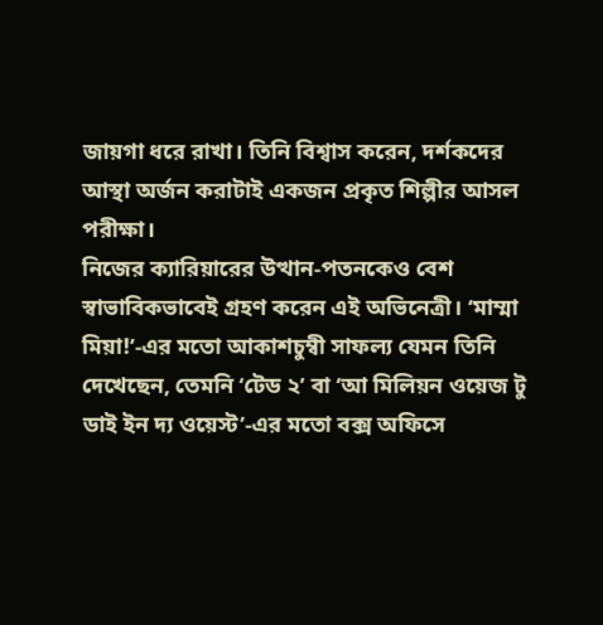জায়গা ধরে রাখা। তিনি বিশ্বাস করেন, দর্শকদের আস্থা অর্জন করাটাই একজন প্রকৃত শিল্পীর আসল পরীক্ষা।
নিজের ক্যারিয়ারের উত্থান-পতনকেও বেশ স্বাভাবিকভাবেই গ্রহণ করেন এই অভিনেত্রী। ‘মাম্মা মিয়া!’-এর মতো আকাশচুম্বী সাফল্য যেমন তিনি দেখেছেন, তেমনি ‘টেড ২’ বা ‘আ মিলিয়ন ওয়েজ টু ডাই ইন দ্য ওয়েস্ট’-এর মতো বক্স অফিসে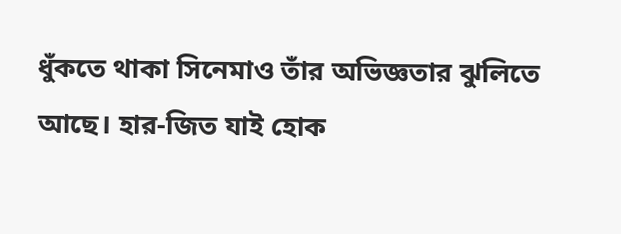ধুঁকতে থাকা সিনেমাও তাঁর অভিজ্ঞতার ঝুলিতে আছে। হার-জিত যাই হোক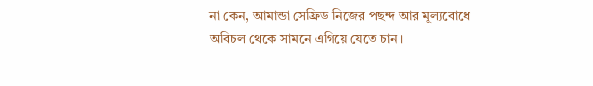না কেন, আমান্ডা সেফ্রিড নিজের পছন্দ আর মূল্যবোধে অবিচল থেকে সামনে এগিয়ে যেতে চান।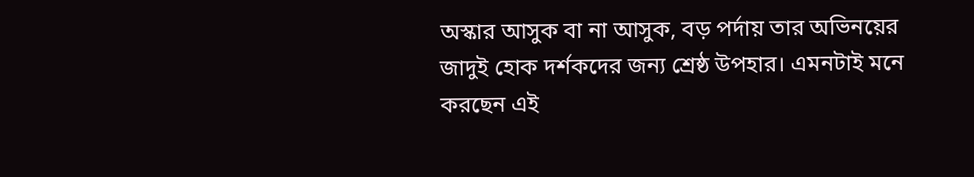অস্কার আসুক বা না আসুক, বড় পর্দায় তার অভিনয়ের জাদুই হোক দর্শকদের জন্য শ্রেষ্ঠ উপহার। এমনটাই মনে করছেন এই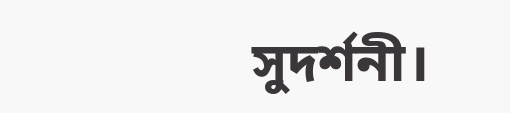সুদর্শনী।